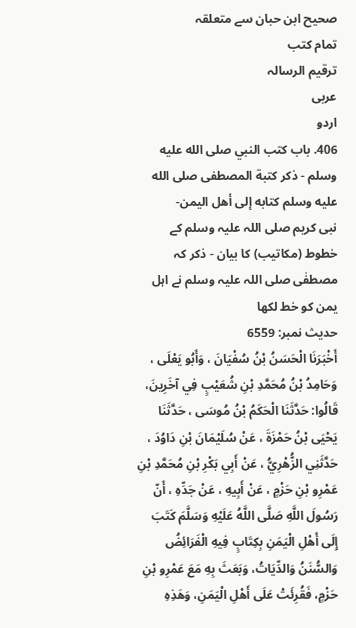صحیح ابن حبان سے متعلقہ
تمام کتب
ترقيم الرسالہ
عربی
اردو
406. باب كتب النبي صلى الله عليه وسلم - ذكر كتبة المصطفى صلى الله عليه وسلم كتابه إلى أهل اليمن-
نبی کریم صلی اللہ علیہ وسلم کے خطوط (مکاتیب) کا بیان - ذکر کہ مصطفٰی صلی اللہ علیہ وسلم نے اہل یمن کو خط لکھا
حدیث نمبر: 6559
أَخْبَرَنَا الْحَسَنُ بْنُ سُفْيَانَ ، وَأَبُو يَعْلَى ، وَحَامِدُ بْنُ مُحَمَّدِ بْنِ شُعَيْبٍ فِي آخَرِينَ، قَالُوا: حَدَّثَنَا الْحَكَمُ بْنُ مُوسَى ، حَدَّثَنَا يَحْيَى بْنُ حَمْزَةَ ، عَنْ سُلَيْمَانَ بْنِ دَاوُدَ ، حَدَّثَنِي الزُّهْرِيُّ ، عَنْ أَبِي بَكْرِ بْنِ مُحَمَّدِ بْنِ عَمْرِو بْنِ حَزْمٍ ، عَنْ أَبِيهِ ، عَنْ جَدِّهِ ، أَنّ رَسُولَ اللَّهِ صَلَّى اللَّهُ عَلَيْهِ وَسَلَّمَ كَتَبَ إِلَى أَهْلِ الْيَمَنِ بِكِتَابٍ فِيهِ الْفَرَائِضُ وَالسُّنَنُ وَالدِّيَاتُ، وَبَعَثَ بِهِ مَعَ عَمْرِو بْنِ حَزْمٍ، فَقُرِئَتْ عَلَى أَهْلِ الْيَمَنِ، وَهَذِهِ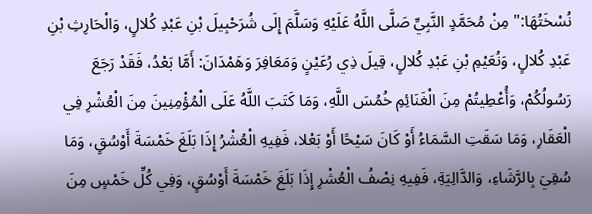نُسْخَتُهَا:" مِنْ مُحَمَّدٍ النَّبِيِّ صَلَّى اللَّهُ عَلَيْهِ وَسَلَّمَ إِلَى شُرَحْبِيلَ بْنِ عَبْدِ كُلالٍ، وَالْحَارِثِ بْنِ عَبْدِ كُلالٍ، وَنُعَيْمِ بْنِ عَبْدِ كُلالٍ، قِيلَ ذِي رُعَيْنٍ وَمَعَافِرَ وَهَمْدَانَ: أَمَّا بَعْدُ، فَقَدْ رَجَعَ رَسُولُكُمْ، وَأُعْطِيتُمْ مِنَ الْغَنَائِمِ خُمُسَ اللَّهِ، وَمَا كَتَبَ اللَّهُ عَلَى الْمُؤْمِنِينَ مِنَ الْعُشْرِ فِي الْعَقَارِ، وَمَا سَقَتِ السَّمَاءُ أَوْ كَانَ سَيْحًا أَوْ بَعْلا، فَفِيهِ الْعُشْرُ إِذَا بَلَغَ خَمْسَةَ أَوْسُقٍ، وَمَا سُقِيَ بِالرَّشَاءِ، وَالدَّالِيَةِ، فَفِيهِ نِصْفُ الْعُشْرِ إِذَا بَلَغَ خَمْسَةَ أَوْسُقٍ، وَفِي كُلِّ خَمْسٍ مِنَ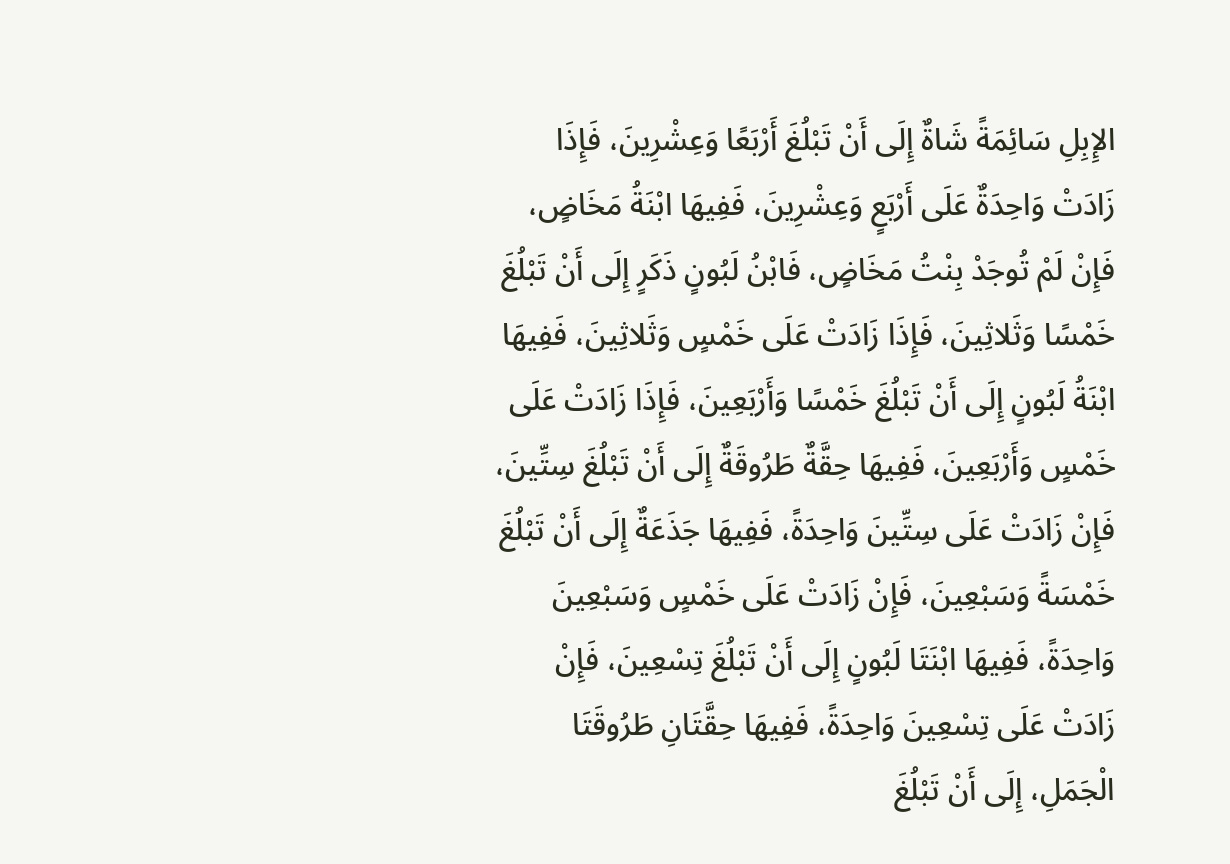الإِبِلِ سَائِمَةً شَاةٌ إِلَى أَنْ تَبْلُغَ أَرْبَعًا وَعِشْرِينَ، فَإِذَا زَادَتْ وَاحِدَةٌ عَلَى أَرْبَعٍ وَعِشْرِينَ، فَفِيهَا ابْنَةُ مَخَاضٍ، فَإِنْ لَمْ تُوجَدْ بِنْتُ مَخَاضٍ، فَابْنُ لَبُونٍ ذَكَرٍ إِلَى أَنْ تَبْلُغَ خَمْسًا وَثَلاثِينَ، فَإِذَا زَادَتْ عَلَى خَمْسٍ وَثَلاثِينَ، فَفِيهَا ابْنَةُ لَبُونٍ إِلَى أَنْ تَبْلُغَ خَمْسًا وَأَرْبَعِينَ، فَإِذَا زَادَتْ عَلَى خَمْسٍ وَأَرْبَعِينَ، فَفِيهَا حِقَّةٌ طَرُوقَةٌ إِلَى أَنْ تَبْلُغَ سِتِّينَ، فَإِنْ زَادَتْ عَلَى سِتِّينَ وَاحِدَةً، فَفِيهَا جَذَعَةٌ إِلَى أَنْ تَبْلُغَ خَمْسَةً وَسَبْعِينَ، فَإِنْ زَادَتْ عَلَى خَمْسٍ وَسَبْعِينَ وَاحِدَةً، فَفِيهَا ابْنَتَا لَبُونٍ إِلَى أَنْ تَبْلُغَ تِسْعِينَ، فَإِنْ زَادَتْ عَلَى تِسْعِينَ وَاحِدَةً، فَفِيهَا حِقَّتَانِ طَرُوقَتَا الْجَمَلِ، إِلَى أَنْ تَبْلُغَ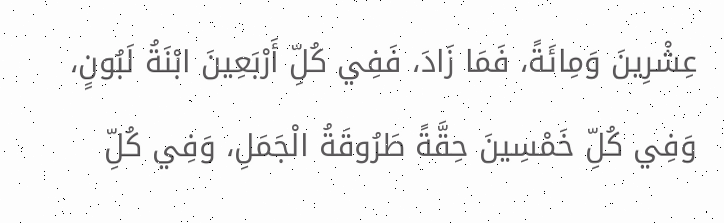عِشْرِينَ وَمِائَةً، فَمَا زَادَ، فَفِي كُلِّ أَرْبَعِينَ ابْنَةُ لَبُونٍ، وَفِي كُلِّ خَمْسِينَ حِقَّةً طَرُوقَةُ الْجَمَلِ، وَفِي كُلِّ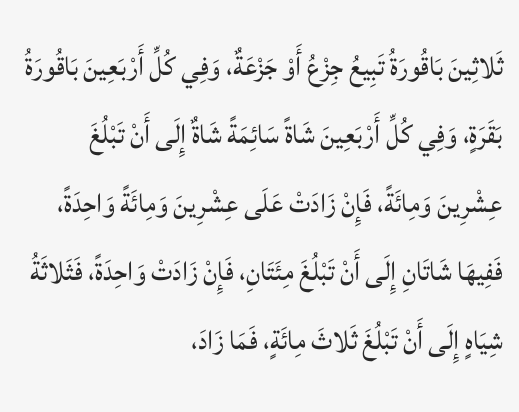ثَلاثِينَ بَاقُورَةُ تَبِيعُ جِزْعُ أَوْ جَزْعَةٌ، وَفِي كُلِّ أَرْبَعِينَ بَاقُورَةُ بَقَرَةٍ، وَفِي كُلِّ أَرْبَعِينَ شَاةً سَائِمَةً شَاةٌ إِلَى أَنْ تَبْلُغَ عِشْرِينَ وَمِائَةً، فَإِنْ زَادَتْ عَلَى عِشْرِينَ وَمِائَةً وَاحِدَةً، فَفِيهَا شَاتَانِ إِلَى أَنْ تَبْلُغَ مِئَتَانِ، فَإِنْ زَادَتْ وَاحِدَةً، فَثَلاثَةُ شِيَاهٍ إِلَى أَنْ تَبْلُغَ ثَلاثَ مِائَةٍ، فَمَا زَادَ،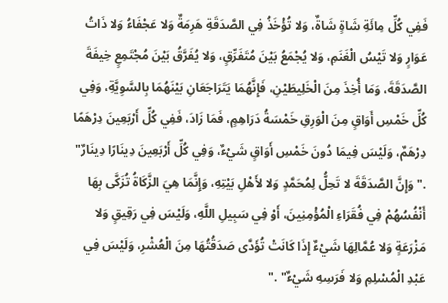فَفِي كُلِّ مِائَةِ شَاةٍ شَاةٌ، وَلا تُؤْخَذُ فِي الصَّدَقَةِ هَرِمَةٌ وَلا عَجْفَاءُ وَلا ذَاتُ عَوَارٍ وَلا تَيْسُ الْغَنَمِ، وَلا يُجْمَعُ بَيْنَ مُتَفَرِّقٍ، وَلا يُفَرَّقُ بَيْنَ مُجْتَمِعٍ خِيفَةَ الصَّدَقَةَ، وَمَا أُخِذَ مِنَ الْخَلِيطَيْنِ، فَإِنَّهُمَا يَتَرَاجَعَانِ بَيْنَهُمَا بِالسَّوِيَّةِ، وَفِي كُلِّ خَمْسِ أَوَاقٍ مِنَ الْوَرِقِ خَمْسَةُ دَرَاهِمٍ، فَمَا زَادَ، فَفِي كُلِّ أَرْبَعِينَ دِرْهَمًا دِرْهَمٌ، وَلَيْسَ فِيمَا دُونَ خَمْسِ أَوَاقٍ شَيْءٌ، وَفِي كُلِّ أَرْبَعِينَ دِينَارًا دِينَارٌ" ." وَإِنَّ الصَّدَقَةَ لا تَحِلُّ لِمُحَمَّدٍ وَلا لأَهْلِ بَيْتِهِ، وَإِنَّمَا هِيَ الزَّكَاةُ تُزَكَّى بِهَا أَنْفُسُهُمْ فِي فُقَرَاءِ الْمُؤْمِنِينَ، أَوْ فِي سَبِيلِ اللَّهِ، وَلَيْسَ فِي رَقِيقٍ وَلا مَزْرَعَةٍ وَلا عُمَّالِهَا شَيْءٌ إِذَا كَانَتْ تُؤَدَّى صَدَقُتُهَا مِنَ الْعُشْرِ، وَلَيْسَ فِي عَبْدِ الْمُسْلِمِ وَلا فَرَسِهِ شَيْءٌ" ."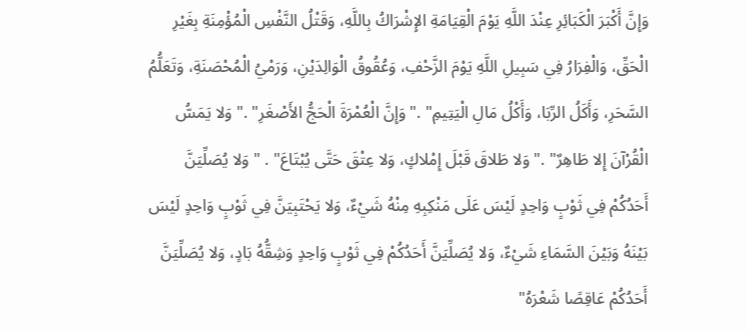وَإِنَّ أَكْبَرَ الْكَبَائِرِ عِنْدَ اللَّهِ يَوْمَ الْقِيَامَةِ الإِشْرَاكُ بِاللَّهِ، وَقَتْلُ النَّفْسِ الْمُؤْمِنَةِ بِغَيْرِ الْحَقِّ، وَالْفِرَارُ فِي سَبِيلِ اللَّهِ يَوْمَ الزَّحْفِ، وَعُقُوقُ الْوَالِدَيْنِ، وَرَمْيُ الْمُحْصَنَةِ، وَتَعَلُّمُ السَّحَرِ، وَأَكَلُ الرِّبَا، وَأَكْلُ مَالِ الْيَتِيمِ" ." وَإِنَّ الْعُمْرَةَ الْحَجُّ الأَصْغَرِ" ." وَلا يَمَسُّ الْقُرْآنَ إِلا طَاهِرٌ" ." وَلا طَلاقَ قَبْلَ إِمْلاكٍ، وَلا عِتْقَ حَتَّى يُبْتَاعَ" . " وَلا يُصَلِّيَنَّ أَحَدُكُمْ فِي ثَوْبٍ وَاحِدٍ لَيْسَ عَلَى مَنْكِبِهِ مِنْهُ شَيْءٌ، وَلا يَحْتَبِيَنَّ فِي ثَوْبٍ وَاحِدٍ لَيْسَ بَيْنَهُ وَبَيْنَ السَّمَاءِ شَيْءٌ، وَلا يُصَلِّيَنَّ أَحَدُكُمْ فِي ثَوْبٍ وَاحِدٍ وَشِقُّهُ بَادٍ، وَلا يُصَلِّيَنَّ أَحَدُكُمْ عَاقِصًا شَعْرَهُ"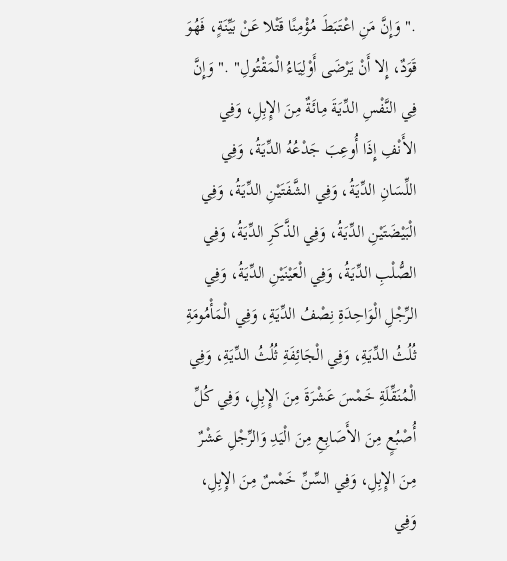." وَإِنَّ مَنِ اعْتَبَطَ مُؤْمِنًا قَتْلا عَنْ بَيِّنَةٍ، فَهُوَ قَوَدٌ، إِلا أَنْ يَرْضَى أَوْلِيَاءُ الْمَقْتُولِ" ." وَإِنَّ فِي النَّفْسِ الدِّيَةَ مِائَةٌ مِنَ الإِبِلِ، وَفِي الأَنْفِ إِذَا أُوعِبَ جَدْعُهُ الدِّيَةُ، وَفِي اللِّسَانِ الدِّيَةُ، وَفِي الشَّفَتَيْنِ الدِّيَةُ، وَفِي الْبَيْضَتَيْنِ الدِّيَةُ، وَفِي الذَّكَرِ الدِّيَةُ، وَفِي الصُّلْبِ الدِّيَةُ، وَفِي الْعَيْنَيْنِ الدِّيَةُ، وَفِي الرِّجْلِ الْوَاحِدَةِ نِصْفُ الدِّيَةِ، وَفِي الْمَأْمُومَةِ ثُلُثُ الدِّيَةِ، وَفِي الْجَائِفَةِ ثُلُثُ الدِّيَةِ، وَفِي الْمُنَقِّلَةِ خَمْسَ عَشْرَةَ مِنَ الإِبِلِ، وَفِي كُلِّ أُصْبُعٍ مِنَ الأَصَابِعِ مِنَ الْيَدِ وَالرِّجْلِ عَشْرٌ مِنَ الإِبِلِ، وَفِي السِّنِّ خَمْسٌ مِنَ الإِبِلِ، وَفِي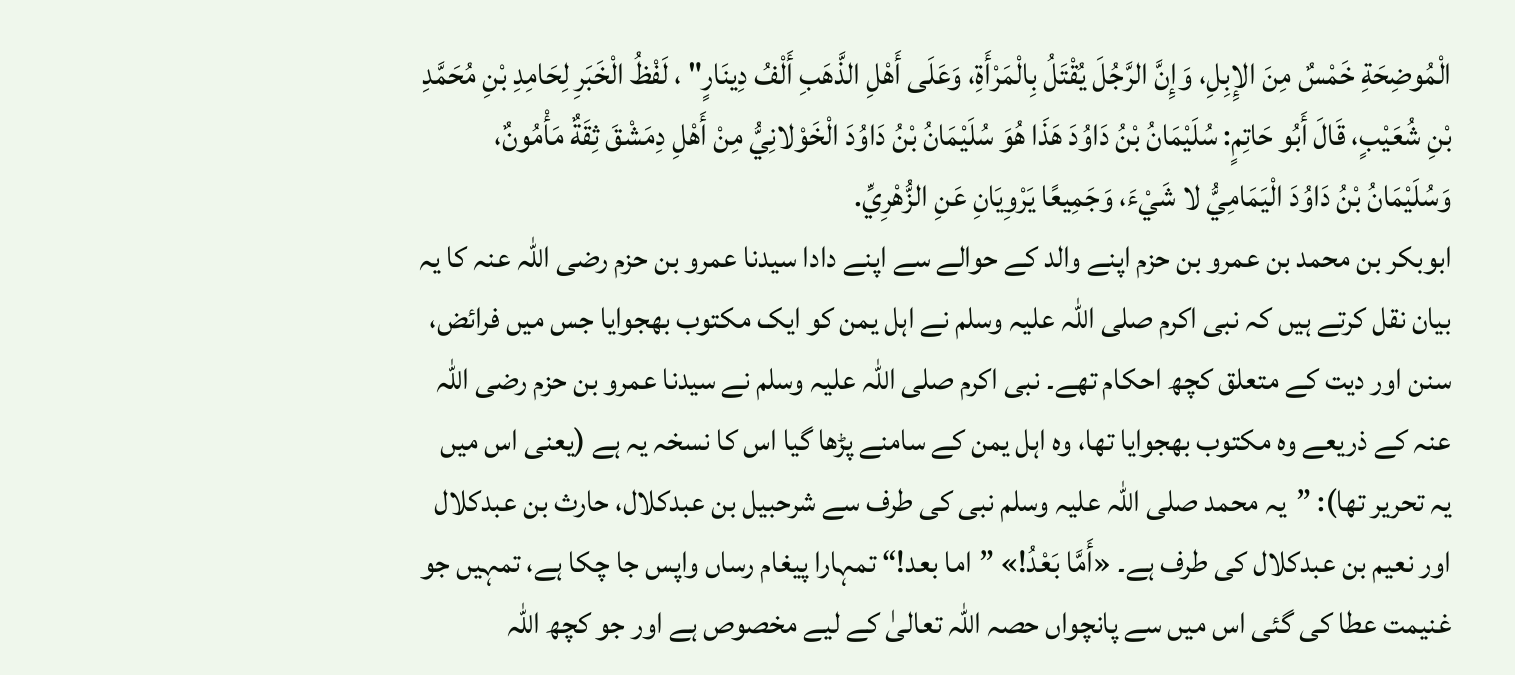الْمُوضِحَةِ خَمْسٌ مِنَ الإِبِلِ، وَإِنَّ الرَّجُلَ يُقْتَلُ بِالْمَرْأَةِ، وَعَلَى أَهْلِ الذَّهَبِ أَلْفُ دِينَارٍ" ، لَفْظُ الْخَبَرِ لِحَامِدِ بْنِ مُحَمَّدِ بْنِ شُعَيْبٍ، قَالَ أَبُو حَاتِمٍ: سُلَيْمَانُ بْنُ دَاوُدَ هَذَا هُوَ سُلَيْمَانُ بْنُ دَاوُدَ الْخَوْلانِيُّ مِنْ أَهْلِ دِمَشْقَ ثِقَةٌ مَأْمُونٌ، وَسُلَيْمَانُ بْنُ دَاوُدَ الْيَمَامِيُّ لا شَيْءَ، وَجَمِيعًا يَرْوِيَانِ عَنِ الزُّهْرِيِّ.
ابوبکر بن محمد بن عمرو بن حزم اپنے والد کے حوالے سے اپنے دادا سیدنا عمرو بن حزم رضی اللہ عنہ کا یہ بیان نقل کرتے ہیں کہ نبی اکرم صلی اللہ علیہ وسلم نے اہل یمن کو ایک مکتوب بھجوایا جس میں فرائض، سنن اور دیت کے متعلق کچھ احکام تھے۔ نبی اکرم صلی اللہ علیہ وسلم نے سیدنا عمرو بن حزم رضی اللہ عنہ کے ذریعے وہ مکتوب بھجوایا تھا، وہ اہل یمن کے سامنے پڑھا گیا اس کا نسخہ یہ ہے (یعنی اس میں یہ تحریر تھا): ”یہ محمد صلی اللہ علیہ وسلم نبی کی طرف سے شرحبیل بن عبدکلال، حارث بن عبدکلال اور نعیم بن عبدکلال کی طرف ہے۔ «أَمَّا بَعْدُ!» ”اما بعد!“ تمہارا پیغام رساں واپس جا چکا ہے، تمہیں جو غنیمت عطا کی گئی اس میں سے پانچواں حصہ اللہ تعالیٰ کے لیے مخصوص ہے اور جو کچھ اللہ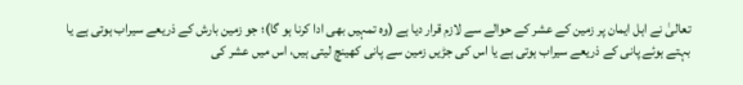تعالیٰ نے اہل ایمان پر زمین کے عشر کے حوالے سے لازم قرار دیا ہے (وہ تمہیں بھی ادا کرنا ہو گا)؛ جو زمین بارش کے ذریعے سیراب ہوتی ہے یا بہتے ہوئے پانی کے ذریعے سیراب ہوتی ہے یا اس کی جڑیں زمین سے پانی کھینچ لیتی ہیں، اس میں عشر کی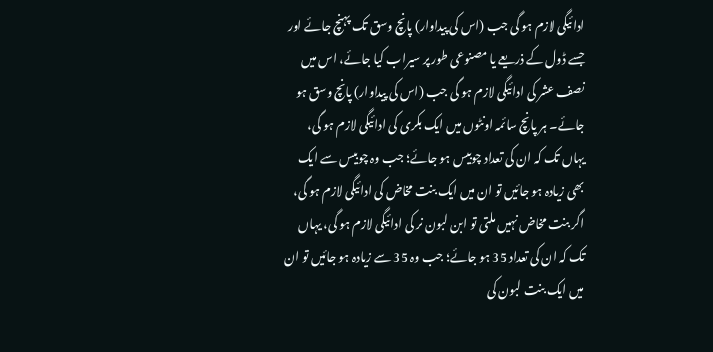ادائیگی لازم ہو گی جب (اس کی پیداوار) پانچ وسق تک پہنچ جائے اور جسے ڈول کے ذریعے یا مصنوعی طور پر سیراب کیا جائے، اس میں نصف عشر کی ادائیگی لازم ہو گی جب (اس کی پیداوار) پانچ وسق ہو جائے۔ ہر پانچ سائمہ اونٹوں میں ایک بکری کی ادائیگی لازم ہو گی، یہاں تک کہ ان کی تعداد چوبیس ہو جائے؛ جب وہ چوبیس سے ایک بھی زیادہ ہو جائیں تو ان میں ایک بنت مخاض کی ادائیگی لازم ہو گی، اگر بنت مخاض نہیں ملتی تو ابن لبون نر کی ادائیگی لازم ہو گی، یہاں تک کہ ان کی تعداد 35 ہو جائے؛ جب وہ 35 سے زیادہ ہو جائیں تو ان میں ایک بنت لبون کی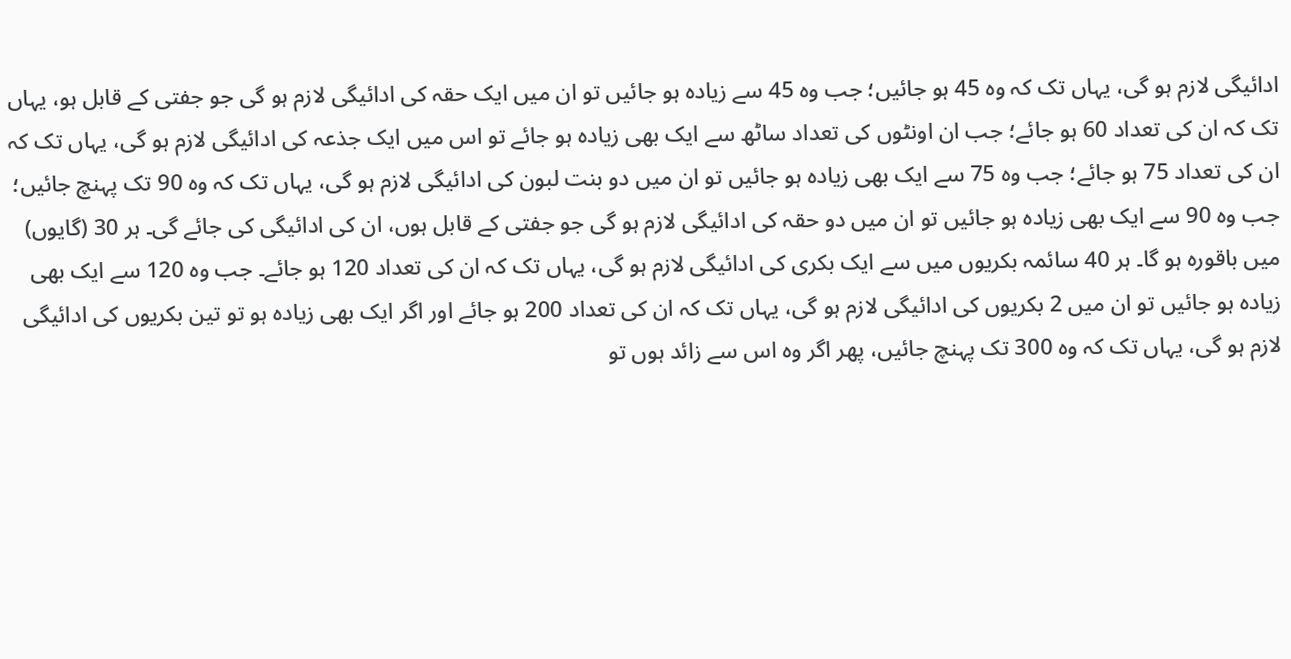ادائیگی لازم ہو گی، یہاں تک کہ وہ 45 ہو جائیں؛ جب وہ 45 سے زیادہ ہو جائیں تو ان میں ایک حقہ کی ادائیگی لازم ہو گی جو جفتی کے قابل ہو، یہاں تک کہ ان کی تعداد 60 ہو جائے؛ جب ان اونٹوں کی تعداد ساٹھ سے ایک بھی زیادہ ہو جائے تو اس میں ایک جذعہ کی ادائیگی لازم ہو گی، یہاں تک کہ ان کی تعداد 75 ہو جائے؛ جب وہ 75 سے ایک بھی زیادہ ہو جائیں تو ان میں دو بنت لبون کی ادائیگی لازم ہو گی، یہاں تک کہ وہ 90 تک پہنچ جائیں؛ جب وہ 90 سے ایک بھی زیادہ ہو جائیں تو ان میں دو حقہ کی ادائیگی لازم ہو گی جو جفتی کے قابل ہوں، ان کی ادائیگی کی جائے گی۔ ہر 30 (گایوں) میں باقورہ ہو گا۔ ہر 40 سائمہ بکریوں میں سے ایک بکری کی ادائیگی لازم ہو گی، یہاں تک کہ ان کی تعداد 120 ہو جائے۔ جب وہ 120 سے ایک بھی زیادہ ہو جائیں تو ان میں 2 بکریوں کی ادائیگی لازم ہو گی، یہاں تک کہ ان کی تعداد 200 ہو جائے اور اگر ایک بھی زیادہ ہو تو تین بکریوں کی ادائیگی لازم ہو گی، یہاں تک کہ وہ 300 تک پہنچ جائیں، پھر اگر وہ اس سے زائد ہوں تو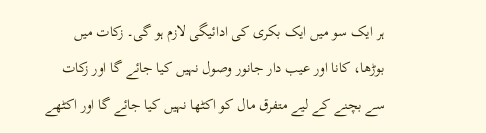ہر ایک سو میں ایک بکری کی ادائیگی لازم ہو گی۔ زکات میں بوڑھا، کانا اور عیب دار جانور وصول نہیں کیا جائے گا اور زکات سے بچنے کے لیے متفرق مال کو اکٹھا نہیں کیا جائے گا اور اکٹھے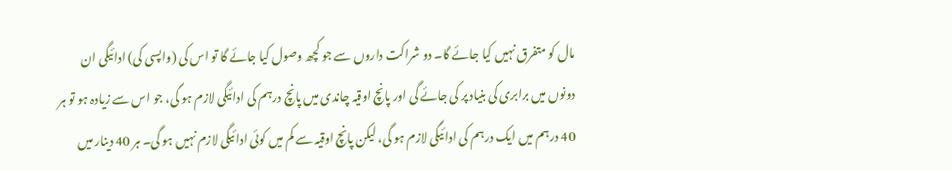مال کو متفرق نہیں کیا جائے گا۔ دو شراکت داروں سے جو کچھ وصول کیا جائے گا تو اس کی (واپسی کی) ادائیگی ان دونوں میں برابری کی بنیاد پر کی جائے گی اور پانچ اوقیہ چاندی میں پانچ درہم کی ادائیگی لازم ہو گی، جو اس سے زیادہ ہو تو ہر 40 درہم میں ایک درہم کی ادائیگی لازم ہو گی، لیکن پانچ اوقیہ سے کم میں کوئی ادائیگی لازم نہیں ہو گی۔ ہر 40 دینار میں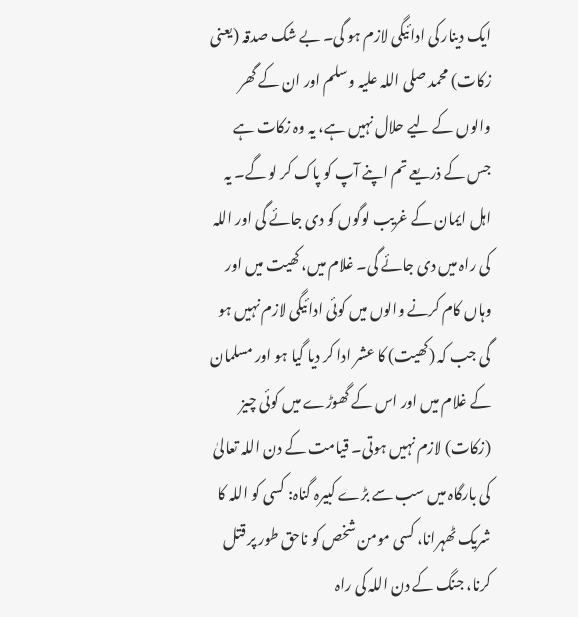ایک دینار کی ادائیگی لازم ہو گی۔ بے شک صدقہ (یعنی زکات) محمد صلی اللہ علیہ وسلم اور ان کے گھر والوں کے لیے حلال نہیں ہے، یہ وہ زکات ہے جس کے ذریعے تم اپنے آپ کو پاک کر لو گے۔ یہ اہل ایمان کے غریب لوگوں کو دی جائے گی اور اللہ کی راہ میں دی جائے گی۔ غلام میں، کھیت میں اور وہاں کام کرنے والوں میں کوئی ادائیگی لازم نہیں ہو گی جب کہ (کھیت) کا عشر ادا کر دیا گیا ہو اور مسلمان کے غلام میں اور اس کے گھوڑے میں کوئی چیز (زکات) لازم نہیں ہوتی۔ قیامت کے دن اللہ تعالیٰ کی بارگاہ میں سب سے بڑے کبیرہ گناہ: کسی کو اللہ کا شریک ٹھہرانا، کسی مومن شخص کو ناحق طور پر قتل کرنا، جنگ کے دن اللہ کی راہ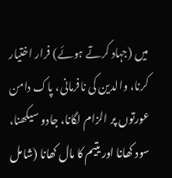میں (جہاد کرتے ہوئے) فرار اختیار کرنا، والدین کی نافرمانی، پاک دامن عورتوں پر الزام لگانا، جادو سیکھنا، سود کھانا اور یتیم کا مال کھانا (شامل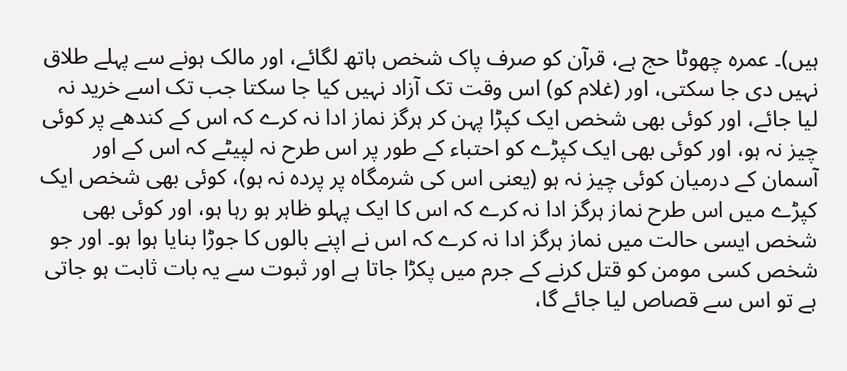ہیں)۔ عمرہ چھوٹا حج ہے، قرآن کو صرف پاک شخص ہاتھ لگائے، اور مالک ہونے سے پہلے طلاق نہیں دی جا سکتی، اور (غلام کو) اس وقت تک آزاد نہیں کیا جا سکتا جب تک اسے خرید نہ لیا جائے، اور کوئی بھی شخص ایک کپڑا پہن کر ہرگز نماز ادا نہ کرے کہ اس کے کندھے پر کوئی چیز نہ ہو، اور کوئی بھی ایک کپڑے کو احتباء کے طور پر اس طرح نہ لپیٹے کہ اس کے اور آسمان کے درمیان کوئی چیز نہ ہو (یعنی اس کی شرمگاہ پر پردہ نہ ہو)، کوئی بھی شخص ایک کپڑے میں اس طرح نماز ہرگز ادا نہ کرے کہ اس کا ایک پہلو ظاہر ہو رہا ہو، اور کوئی بھی شخص ایسی حالت میں نماز ہرگز ادا نہ کرے کہ اس نے اپنے بالوں کا جوڑا بنایا ہوا ہو۔ اور جو شخص کسی مومن کو قتل کرنے کے جرم میں پکڑا جاتا ہے اور ثبوت سے یہ بات ثابت ہو جاتی ہے تو اس سے قصاص لیا جائے گا،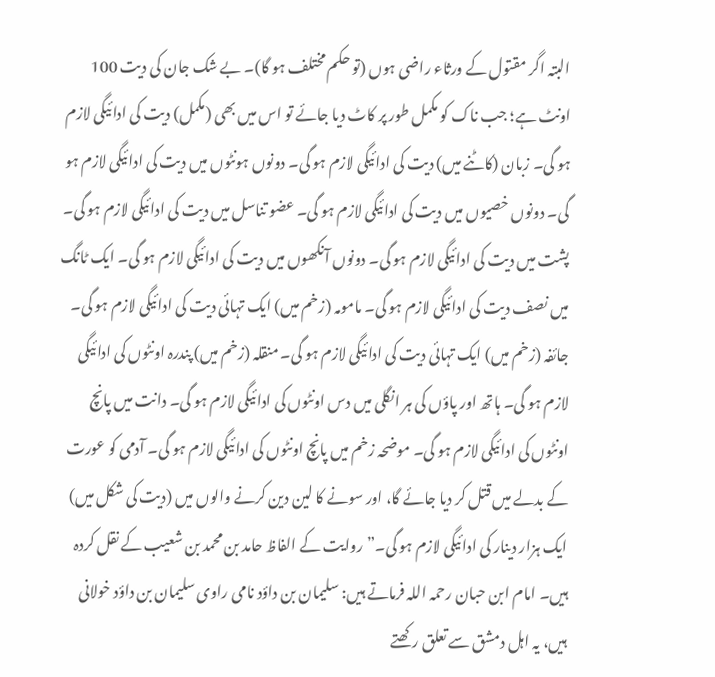البتہ اگر مقتول کے ورثاء راضی ہوں (تو حکم مختلف ہو گا)۔ بے شک جان کی دیت 100 اونٹ ہے؛ جب ناک کو مکمل طور پر کاٹ دیا جائے تو اس میں بھی (مکمل) دیت کی ادائیگی لازم ہو گی۔ زبان (کاٹنے میں) دیت کی ادائیگی لازم ہو گی۔ دونوں ہونٹوں میں دیت کی ادائیگی لازم ہو گی۔ دونوں خصیوں میں دیت کی ادائیگی لازم ہو گی۔ عضو تناسل میں دیت کی ادائیگی لازم ہو گی۔ پشت میں دیت کی ادائیگی لازم ہو گی۔ دونوں آنکھوں میں دیت کی ادائیگی لازم ہو گی۔ ایک ٹانگ میں نصف دیت کی ادائیگی لازم ہو گی۔ مامومہ (زخم میں) ایک تہائی دیت کی ادائیگی لازم ہو گی۔ جائفہ (زخم میں) ایک تہائی دیت کی ادائیگی لازم ہو گی۔ منقلہ (زخم میں) پندرہ اونٹوں کی ادائیگی لازم ہو گی۔ ہاتھ اور پاؤں کی ہر انگلی میں دس اونٹوں کی ادائیگی لازم ہو گی۔ دانت میں پانچ اونٹوں کی ادائیگی لازم ہو گی۔ موضحہ زخم میں پانچ اونٹوں کی ادائیگی لازم ہو گی۔ آدمی کو عورت کے بدلے میں قتل کر دیا جائے گا، اور سونے کا لین دین کرنے والوں میں (دیت کی شکل میں) ایک ہزار دینار کی ادائیگی لازم ہو گی۔”روایت کے الفاظ حامد بن محمد بن شعیب کے نقل کردہ ہیں۔ امام ابن حبان رحمہ اللہ فرماتے ہیں: سلیمان بن داؤد نامی راوی سلیمان بن داؤد خولانی ہیں، یہ اہل دمشق سے تعلق رکھتے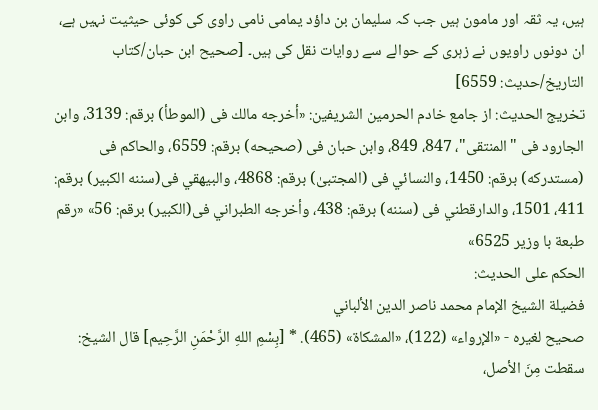ہیں، یہ ثقہ اور مامون ہیں جب کہ سلیمان بن داؤد یمامی نامی راوی کی کوئی حیثیت نہیں ہے، ان دونوں راویوں نے زہری کے حوالے سے روایات نقل کی ہیں۔ [صحیح ابن حبان/كتاب التاريخ/حدیث: 6559]
تخریج الحدیث: از جامع خادم الحرمين الشريفين: «أخرجه مالك فى (الموطأ) برقم: 3139، وابن الجارود فى "المنتقى"، 847، 849، وابن حبان فى (صحيحه) برقم: 6559، والحاكم فى (مستدركه) برقم: 1450، والنسائي فى (المجتبیٰ) برقم: 4868، والبيهقي فى(سننه الكبير) برقم: 411، 1501، والدارقطني فى (سننه) برقم: 438، وأخرجه الطبراني فى(الكبير) برقم: 56» «رقم طبعة با وزير 6525»
الحكم على الحديث:
فضيلة الشيخ الإمام محمد ناصر الدين الألباني
صحيح لغيره - «الإرواء» (122)، «المشكاة» (465). * [بِسْمِ اللهِ الرَّحْمَنِ الرَّحِيم] قال الشيخ: سقطت مِنَ الأصل،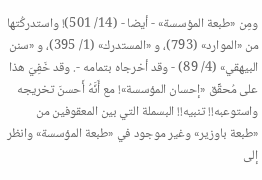ومِن «طبعة المؤسسة» - أيضا - (14/ 501)! واستدركُتها من «الموارد» (793)، و «المستدرك» (1/ 395)، و «سنن البيهقي» (4/ 89) - وقد أخرجاه بتمامه -. وقد خَفِيَ هذا على مُحقِّق «إحسان المؤسسة»! مع أَنَّهُ أَحسنَ تخريجه واستوعبه!! تنبيه!! البسملة التي بين المعقوفين من «طبعة باوزير» وغير موجود في «طبعة المؤسسة» وانظر إلى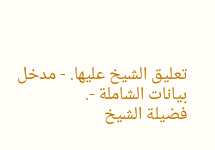تعليق الشيخ عليها. - مدخل بيانات الشاملة -.
فضيلة الشيخ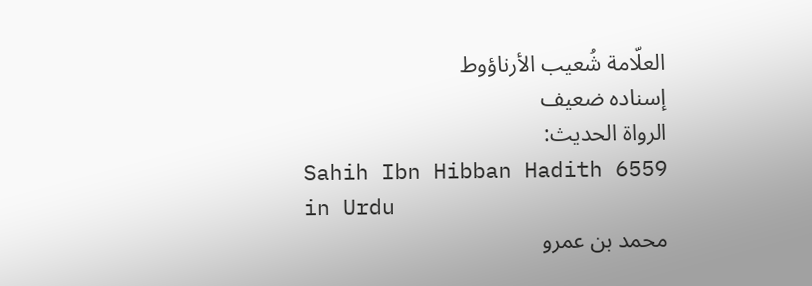العلّامة شُعيب الأرناؤوط
إسناده ضعيف
الرواة الحديث:
Sahih Ibn Hibban Hadith 6559 in Urdu
محمد بن عمرو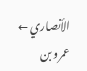الأنصاري ← عمرو بن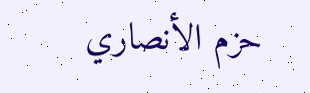حزم الأنصاري